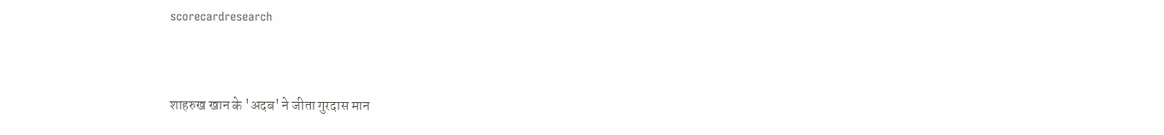scorecardresearch


शाहरुख खान के 'अदब' ने जीता गुरदास मान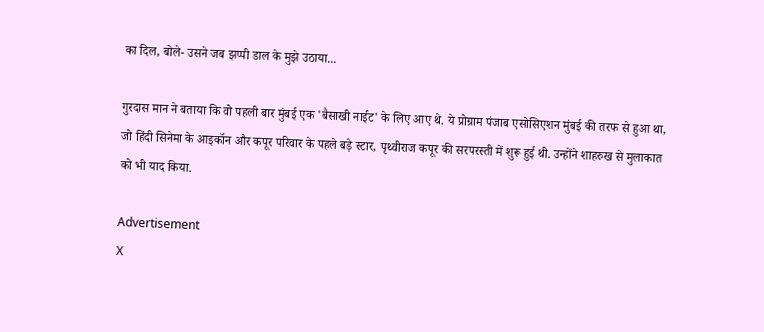का दिल, बोले- उसने जब झप्पी डाल के मुझे उठाया...

गुरदास मान ने बताया कि वो पहली बार मुंबई एक 'बैसाखी नाईट' के लिए आए थे. ये प्रोग्राम पंजाब एसोसिएशन मुंबई की तरफ से हुआ था, जो हिंदी सिनेमा के आइकॉन और कपूर परिवार के पहले बड़े स्टार, पृथ्वीराज कपूर की सरपरस्ती में शुरू हुई थी. उन्होंने शाहरुख से मुलाकात को भी याद किया.

Advertisement
X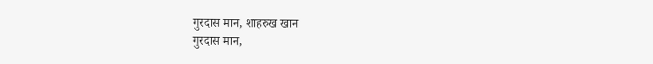गुरदास मान, शाहरुख खान
गुरदास मान,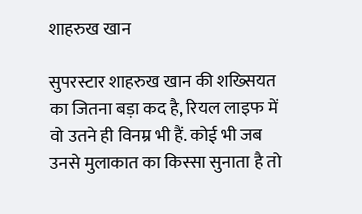शाहरुख खान

सुपरस्टार शाहरुख खान की शख्सियत का जितना बड़ा कद है, रियल लाइफ में वो उतने ही विनम्र भी हैं. कोई भी जब उनसे मुलाकात का किस्सा सुनाता है तो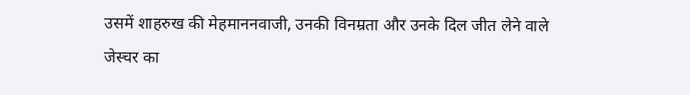उसमें शाहरुख की मेहमाननवाजी, उनकी विनम्रता और उनके दिल जीत लेने वाले जेस्चर का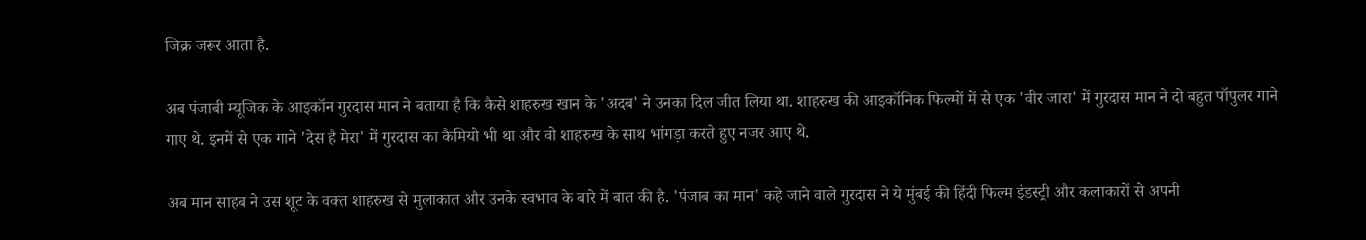जिक्र जरूर आता है.

अब पंजाबी म्यूजिक के आइकॉन गुरदास मान ने बताया है कि कैसे शाहरुख खान के 'अदब' ने उनका दिल जीत लिया था. शाहरुख की आइकॉनिक फिल्मों में से एक 'वीर जारा' में गुरदास मान ने दो बहुत पॉपुलर गाने गाए थे. इनमें से एक गाने 'देस है मेरा' में गुरदास का कैमियो भी था और वो शाहरुख के साथ भांगड़ा करते हुए नजर आए थे.

अब मान साहब ने उस शूट के वक्त शाहरुख से मुलाकात और उनके स्वभाव के बारे में बात की है. 'पंजाब का मान' कहे जाने वाले गुरदास ने ये मुंबई की हिंदी फिल्म इंडस्ट्री और कलाकारों से अपनी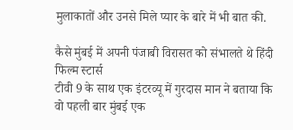मुलाकातों और उनसे मिले प्यार के बारे में भी बात की.

कैसे मुंबई में अपनी पंजाबी विरासत को संभालते थे हिंदी फिल्म स्टार्स
टीवी 9 के साथ एक इंटरव्यू में गुरदास मान ने बताया कि वो पहली बार मुंबई एक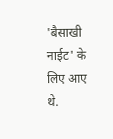'बैसाखी नाईट' के लिए आए थे.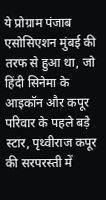ये प्रोग्राम पंजाब एसोसिएशन मुंबई की तरफ से हुआ था, जो हिंदी सिनेमा के आइकॉन और कपूर परिवार के पहले बड़े स्टार, पृथ्वीराज कपूर की सरपरस्ती में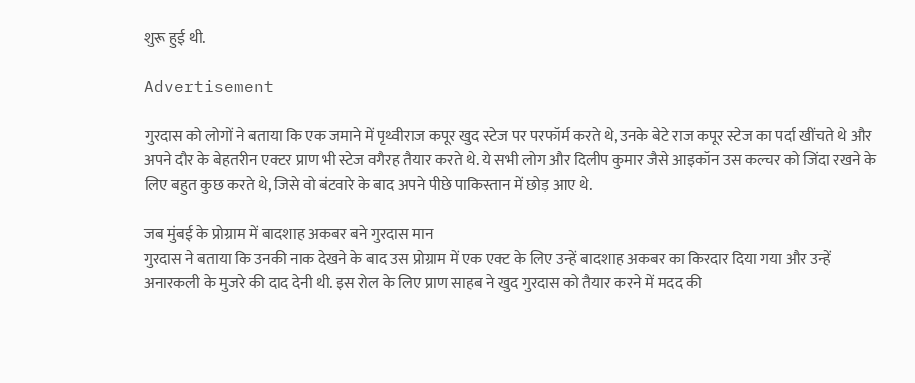शुरू हुई थी.

Advertisement

गुरदास को लोगों ने बताया कि एक जमाने में पृथ्वीराज कपूर खुद स्टेज पर परफॉर्म करते थे, उनके बेटे राज कपूर स्टेज का पर्दा खींचते थे और अपने दौर के बेहतरीन एक्टर प्राण भी स्टेज वगैरह तैयार करते थे. ये सभी लोग और दिलीप कुमार जैसे आइकॉन उस कल्चर को जिंदा रखने के लिए बहुत कुछ करते थे, जिसे वो बंटवारे के बाद अपने पीछे पाकिस्तान में छोड़ आए थे.

जब मुंबई के प्रोग्राम में बादशाह अकबर बने गुरदास मान
गुरदास ने बताया कि उनकी नाक देखने के बाद उस प्रोग्राम में एक एक्ट के लिए उन्हें बादशाह अकबर का किरदार दिया गया और उन्हें अनारकली के मुजरे की दाद देनी थी. इस रोल के लिए प्राण साहब ने खुद गुरदास को तैयार करने में मदद की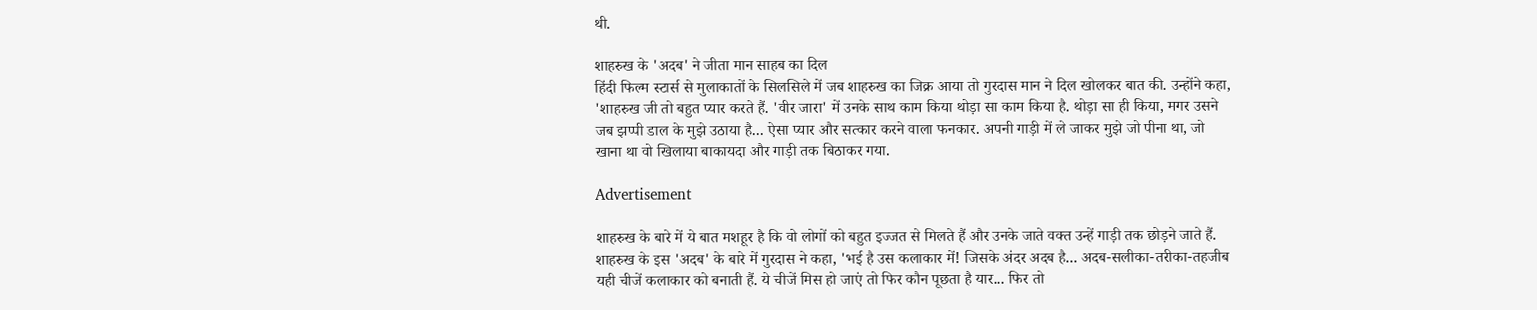थी.

शाहरुख के 'अदब' ने जीता मान साहब का दिल
हिंदी फिल्म स्टार्स से मुलाकातों के सिलसिले में जब शाहरुख का जिक्र आया तो गुरदास मान ने दिल खोलकर बात की. उन्होंने कहा, 'शाहरुख जी तो बहुत प्यार करते हैं. 'वीर जारा' में उनके साथ काम किया थोड़ा सा काम किया है. थोड़ा सा ही किया, मगर उसने जब झप्पी डाल के मुझे उठाया है... ऐसा प्यार और सत्कार करने वाला फनकार. अपनी गाड़ी में ले जाकर मुझे जो पीना था, जो खाना था वो खिलाया बाकायदा और गाड़ी तक बिठाकर गया.

Advertisement

शाहरुख के बारे में ये बात मशहूर है कि वो लोगों को बहुत इज्जत से मिलते हैं और उनके जाते वक्त उन्हें गाड़ी तक छोड़ने जाते हैं. शाहरुख के इस 'अदब' के बारे में गुरदास ने कहा, 'भई है उस कलाकार में! जिसके अंदर अदब है... अदब-सलीका-तरीका-तहजीब यही चीजें कलाकार को बनाती हैं. ये चीजें मिस हो जाएं तो फिर कौन पूछता है यार... फिर तो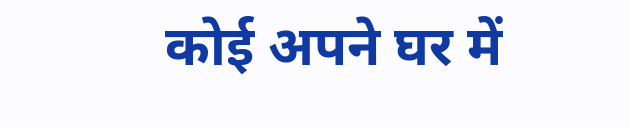कोई अपने घर में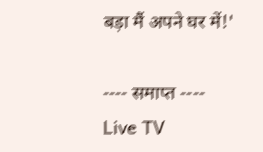बड़ा मैं अपने घर में!'

---- समाप्त ----
Live TV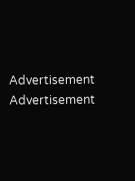Advertisement
Advertisement